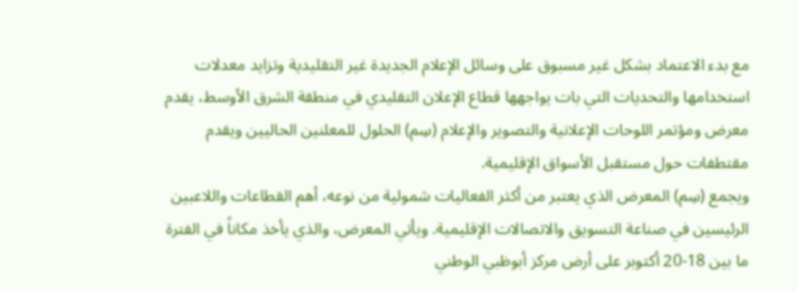مع بدء الاعتماد بشكل غير مسبوق على وسائل الإعلام الجديدة غير التقليدية وتزايد معدلات استخدامها والتحديات التي بات يواجهها قطاع الإعلان التقليدي في منطقة الشرق الأوسط، يقدم معرض ومؤتمر اللوحات الإعلانية والتصوير والإعلام (سِم) الحلول للمعلنين الحاليين ويقدم مقتطفات حول مستقبل الأسواق الإقليمية.
ويجمع (سِم) المعرض الذي يعتبر من أكثر الفعاليات شمولية من نوعه، أهم القطاعات واللاعبين الرئيسين في صناعة التسويق والاتصالات الإقليمية. ويأتي المعرض، والذي يأخذ مكاناً في الفترة ما بين 18-20 أكتوبر على أرض مركز أبوظبي الوطني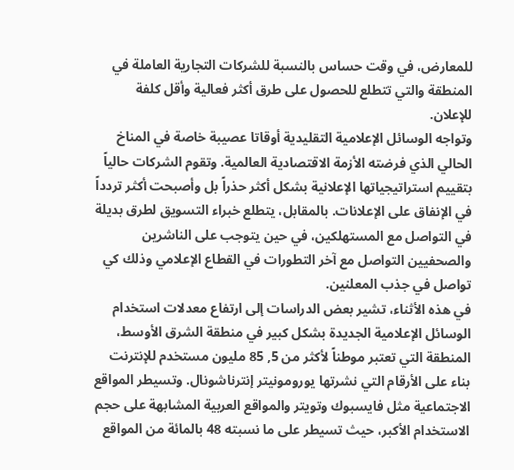للمعارض، في وقت حساس بالنسبة للشركات التجارية العاملة في المنطقة والتي تتطلع للحصول على طرق أكثر فعالية وأقل كلفة للإعلان.
وتواجه الوسائل الإعلامية التقليدية أوقاتا عصيبة خاصة في المناخ الحالي الذي فرضته الأزمة الاقتصادية العالمية. وتقوم الشركات حالياً بتقييم استراتيجياتها الإعلانية بشكل أكثر حذراً بل وأصبحت أكثر تردداً في الإنفاق على الإعلانات. بالمقابل، يتطلع خبراء التسويق لطرق بديلة في التواصل مع المستهلكين، في حين يتوجب على الناشرين والصحفيين التواصل مع آخر التطورات في القطاع الإعلامي وذلك كي تواصل في جذب المعلنين.
في هذه الأثناء، تشير بعض الدراسات إلى ارتفاع معدلات استخدام الوسائل الإعلامية الجديدة بشكل كبير في منطقة الشرق الأوسط، المنطقة التي تعتبر موطناً لأكثر من 5, 85 مليون مستخدم للإنترنت بناء على الأرقام التي نشرتها يورومونيتر إنترناشونال. وتسيطر المواقع الاجتماعية مثل فايسبوك وتويتر والمواقع العربية المشابهة على حجم الاستخدام الأكبر، حيث تسيطر على ما نسبته 48 بالمائة من المواقع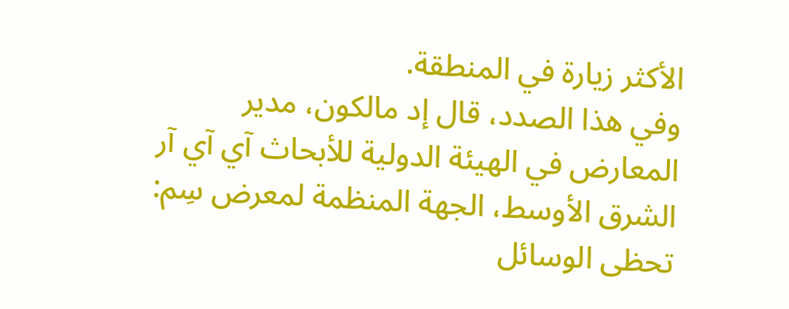الأكثر زيارة في المنطقة.
وفي هذا الصدد، قال إد مالكون، مدير المعارض في الهيئة الدولية للأبحاث آي آي آر الشرق الأوسط، الجهة المنظمة لمعرض سِم: تحظى الوسائل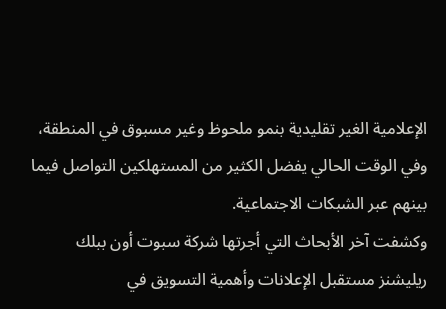الإعلامية الغير تقليدية بنمو ملحوظ وغير مسبوق في المنطقة، وفي الوقت الحالي يفضل الكثير من المستهلكين التواصل فيما بينهم عبر الشبكات الاجتماعية.
وكشفت آخر الأبحاث التي أجرتها شركة سبوت أون ببلك ريليشنز مستقبل الإعلانات وأهمية التسويق في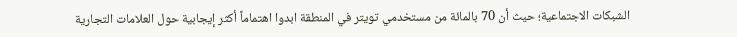الشبكات الاجتماعية؛ حيث أن 70 بالمائة من مستخدمي تويتر في المنطقة ابدوا اهتماماً أكثر إيجابية حول العلامات التجارية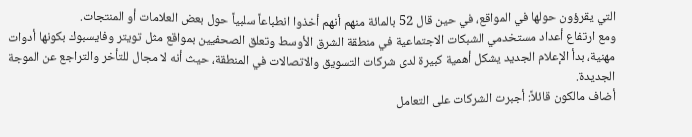التي يقرؤون حولها في المواقع، في حين قال 52 بالمائة منهم أنهم أخذوا انطباعاً سلبياً حول بعض العلامات أو المنتجات.
ومع ارتفاع أعداد مستخدمي الشبكات الاجتماعية في منطقة الشرق الأوسط وتعلق الصحفيين بمواقع مثل تويتر وفايسبوك بكونها أدوات مهنية، بدأ الإعلام الجديد يشكل أهمية كبيرة لدى شركات التسويق والاتصالات في المنطقة، حيث أنه لا مجال للتأخر والتراجع عن الموجة الجديدة.
أضاف مالكون قائلاً: أجبرت الشركات على التعامل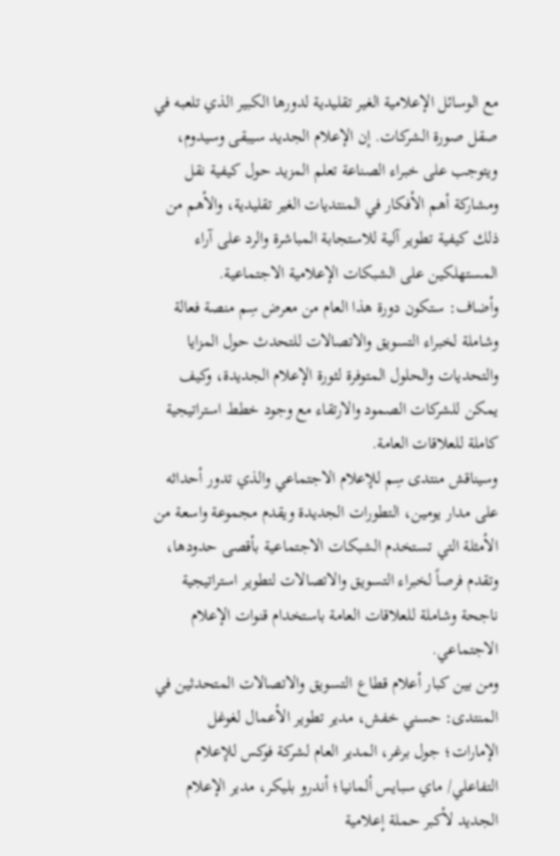مع الوسائل الإعلامية الغير تقليدية لدورها الكبير الذي تلعبه في صقل صورة الشركات. إن الإعلام الجديد سيبقى وسيدوم، ويتوجب على خبراء الصناعة تعلم المزيد حول كيفية نقل ومشاركة أهم الأفكار في المنتديات الغير تقليدية، والأهم من ذلك كيفية تطوير آلية للاستجابة المباشرة والرد على آراء المستهلكين على الشبكات الإعلامية الاجتماعية.
وأضاف: ستكون دورة هذا العام من معرض سِم منصة فعالة وشاملة لخبراء التسويق والاتصالات للتحدث حول المزايا والتحديات والحلول المتوفرة لثورة الإعلام الجديدة، وكيف يمكن للشركات الصمود والارتقاء مع وجود خطط استراتيجية كاملة للعلاقات العامة.
وسيناقش منتدى سِم للإعلام الاجتماعي والذي تدور أحداثه على مدار يومين، التطورات الجديدة ويقدم مجموعة واسعة من الأمثلة التي تستخدم الشبكات الاجتماعية بأقصى حدودها، وتقدم فرصاً لخبراء التسويق والاتصالات لتطوير استراتيجية ناجحة وشاملة للعلاقات العامة باستخدام قنوات الإعلام الاجتماعي.
ومن بين كبار أعلام قطاع التسويق والاتصالات المتحدثين في المنتدى: حسني خفش، مدير تطوير الأعمال لغوغل الإمارات؛ جول برغر، المدير العام لشركة فوكس للإعلام التفاعلي/ ماي سبايس ألمانيا؛ أندرو بليكر، مدير الإعلام الجديد لأكبر حملة إعلامية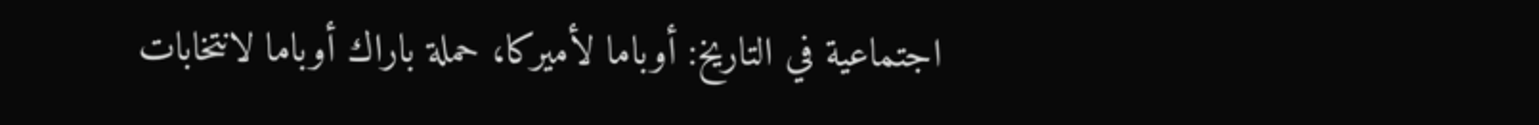اجتماعية في التاريخ: أوباما لأميركا، حملة باراك أوباما لانتخابات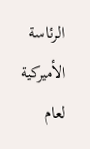الرئاسة الأميركية لعام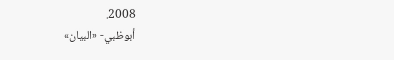2008.
أبوظبي- «البيان»